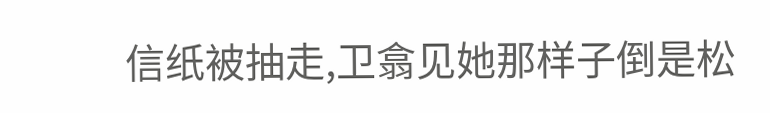信纸被抽走,卫翕见她那样子倒是松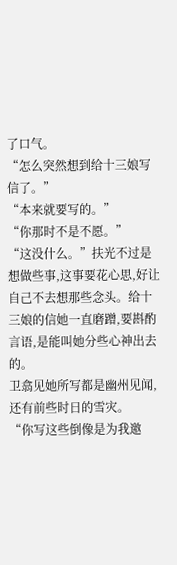了口气。
“怎么突然想到给十三娘写信了。”
“本来就要写的。”
“你那时不是不愿。”
“这没什么。”扶光不过是想做些事,这事要花心思,好让自己不去想那些念头。给十三娘的信她一直磨蹭,要斟酌言语,是能叫她分些心神出去的。
卫翕见她所写都是幽州见闻,还有前些时日的雪灾。
“你写这些倒像是为我邀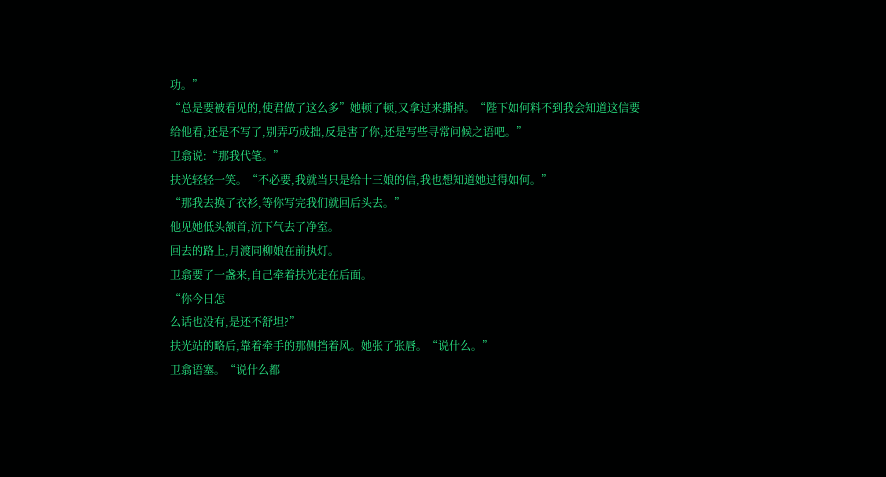功。”
“总是要被看见的,使君做了这么多”她顿了顿,又拿过来撕掉。“陛下如何料不到我会知道这信要给他看,还是不写了,别弄巧成拙,反是害了你,还是写些寻常问候之语吧。”
卫翕说:“那我代笔。”
扶光轻轻一笑。“不必要,我就当只是给十三娘的信,我也想知道她过得如何。”
“那我去换了衣衫,等你写完我们就回后头去。”
他见她低头颔首,沉下气去了净室。
回去的路上,月渡同柳娘在前执灯。
卫翕要了一盏来,自己牵着扶光走在后面。
“你今日怎
么话也没有,是还不舒坦?”
扶光站的略后,靠着牵手的那侧挡着风。她张了张唇。“说什么。”
卫翕语塞。“说什么都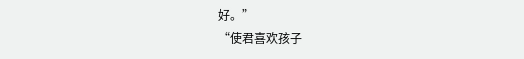好。”
“使君喜欢孩子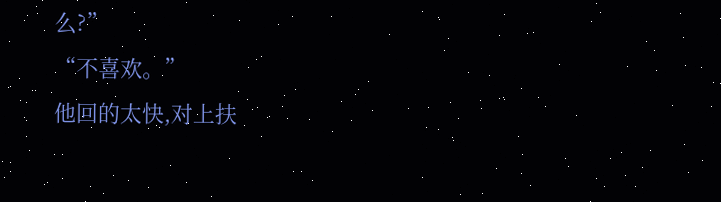么?”
“不喜欢。”
他回的太快,对上扶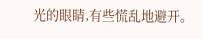光的眼睛,有些慌乱地避开。